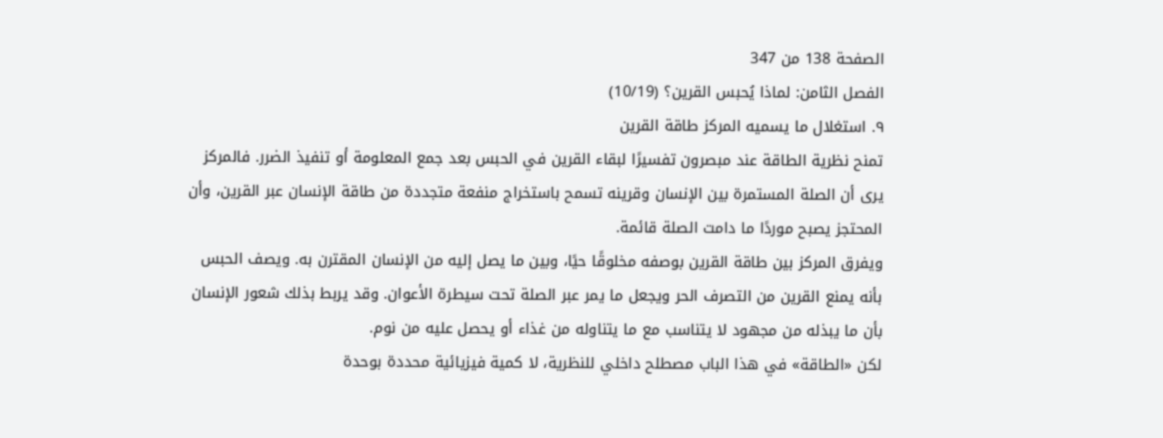الصفحة 138 من 347
الفصل الثامن: لماذا يُحبس القرين؟ (10/19)
٩. استغلال ما يسميه المركز طاقة القرين
تمنح نظرية الطاقة عند مبصرون تفسيرًا لبقاء القرين في الحبس بعد جمع المعلومة أو تنفيذ الضرر. فالمركز يرى أن الصلة المستمرة بين الإنسان وقرينه تسمح باستخراج منفعة متجددة من طاقة الإنسان عبر القرين، وأن المحتجز يصبح موردًا ما دامت الصلة قائمة.
ويفرق المركز بين طاقة القرين بوصفه مخلوقًا حيًا، وبين ما يصل إليه من الإنسان المقترن به. ويصف الحبس بأنه يمنع القرين من التصرف الحر ويجعل ما يمر عبر الصلة تحت سيطرة الأعوان. وقد يربط بذلك شعور الإنسان بأن ما يبذله من مجهود لا يتناسب مع ما يتناوله من غذاء أو يحصل عليه من نوم.
لكن «الطاقة» في هذا الباب مصطلح داخلي للنظرية، لا كمية فيزيائية محددة بوحدة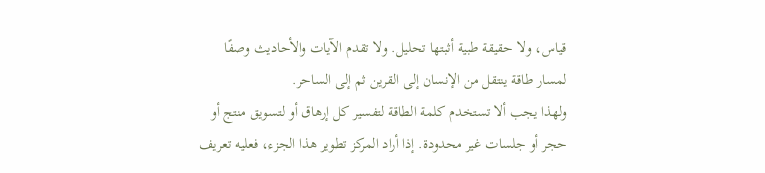قياس، ولا حقيقة طبية أثبتها تحليل. ولا تقدم الآيات والأحاديث وصفًا لمسار طاقة ينتقل من الإنسان إلى القرين ثم إلى الساحر.
ولهذا يجب ألا تستخدم كلمة الطاقة لتفسير كل إرهاق أو لتسويق منتج أو حجر أو جلسات غير محدودة. إذا أراد المركز تطوير هذا الجزء، فعليه تعريف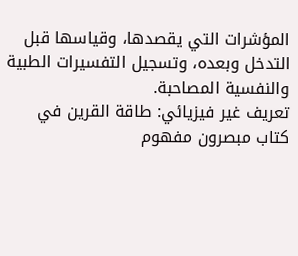المؤشرات التي يقصدها، وقياسها قبل التدخل وبعده، وتسجيل التفسيرات الطبية والنفسية المصاحبة.
تعريف غير فيزيائي: طاقة القرين في كتاب مبصرون مفهوم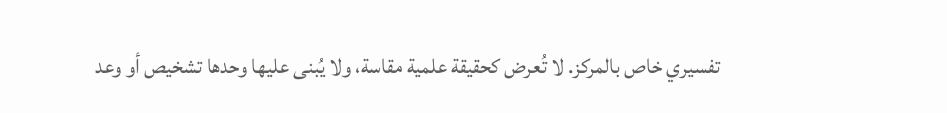تفسيري خاص بالمركز. لا تُعرض كحقيقة علمية مقاسة، ولا يُبنى عليها وحدها تشخيص أو وعد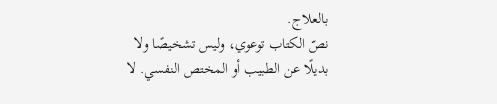بالعلاج.
نصّ الكتاب توعوي، وليس تشخيصًا ولا بديلًا عن الطبيب أو المختص النفسي. لا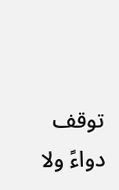توقف دواءً ولا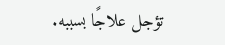تؤجل علاجًا بسببه.